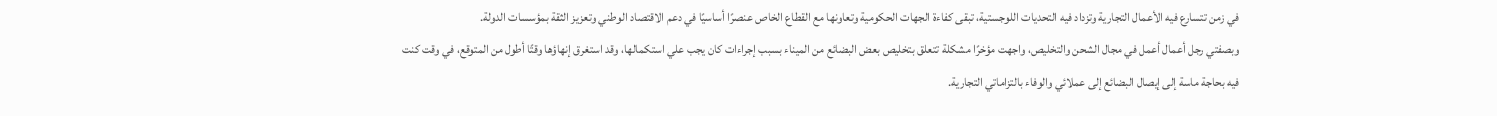في زمن تتسارع فيه الأعمال التجارية وتزداد فيه التحديات اللوجستية، تبقى كفاءة الجهات الحكومية وتعاونها مع القطاع الخاص عنصرًا أساسيًا في دعم الاقتصاد الوطني وتعزيز الثقة بمؤسسات الدولة.
وبصفتي رجل أعمال أعمل في مجال الشحن والتخليص، واجهت مؤخرًا مشكلة تتعلق بتخليص بعض البضائع من الميناء بسبب إجراءات كان يجب علي استكمالها، وقد استغرق إنهاؤها وقتًا أطول من المتوقع، في وقت كنت فيه بحاجة ماسة إلى إيصال البضائع إلى عملائي والوفاء بالتزاماتي التجارية.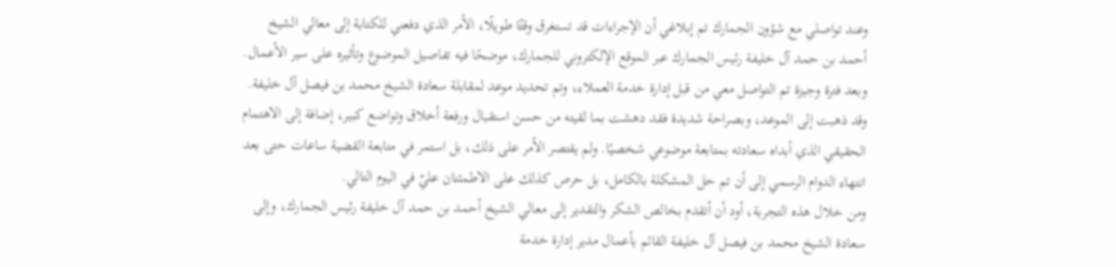وعند تواصلي مع شؤون الجمارك تم إبلاغي أن الإجراءات قد تستغرق وقتًا طويلًا، الأمر الذي دفعني للكتابة إلى معالي الشيخ أحمد بن حمد آل خليفة رئيس الجمارك عبر الموقع الإلكتروني للجمارك، موضحًا فيه تفاصيل الموضوع وتأثيره على سير الأعمال.
وبعد فترة وجيزة تم التواصل معي من قبل إدارة خدمة العملاء، وتم تحديد موعد لمقابلة سعادة الشيخ محمد بن فيصل آل خليفة.
وقد ذهبت إلى الموعد، وبصراحة شديدة فقد دهشت بما لقيته من حسن استقبال ورفعة أخلاق وتواضع كبير، إضافة إلى الاهتمام الحقيقي الذي أبداه سعادته بمتابعة موضوعي شخصيًا. ولم يقتصر الأمر على ذلك، بل استمر في متابعة القضية ساعات حتى بعد انتهاء الدوام الرسمي إلى أن تم حل المشكلة بالكامل، بل حرص كذلك على الاطمئنان عليّ في اليوم التالي.
ومن خلال هذه التجربة، أود أن أتقدم بخالص الشكر والتقدير إلى معالي الشيخ أحمد بن حمد آل خليفة رئيس الجمارك، وإلى سعادة الشيخ محمد بن فيصل آل خليفة القائم بأعمال مدير إدارة خدمة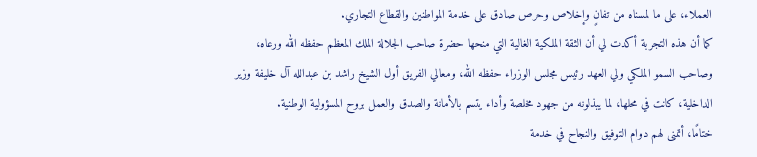العملاء، على ما لمسناه من تفانٍ وإخلاص وحرص صادق على خدمة المواطنين والقطاع التجاري.
كما أن هذه التجربة أكدت لي أن الثقة الملكية الغالية التي منحها حضرة صاحب الجلالة الملك المعظم حفظه الله ورعاه، وصاحب السمو الملكي ولي العهد رئيس مجلس الوزراء حفظه الله، ومعالي الفريق أول الشيخ راشد بن عبدالله آل خليفة وزير الداخلية، كانت في محلها، لما يبذلونه من جهود مخلصة وأداء يتسم بالأمانة والصدق والعمل بروح المسؤولية الوطنية.
ختامًا، أتمنى لهم دوام التوفيق والنجاح في خدمة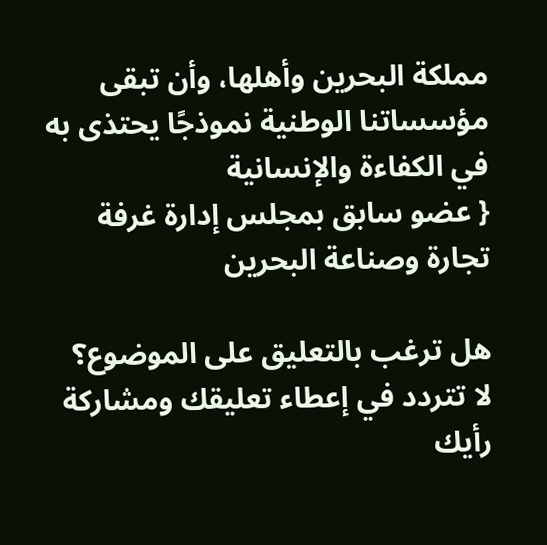مملكة البحرين وأهلها، وأن تبقى مؤسساتنا الوطنية نموذجًا يحتذى به في الكفاءة والإنسانية
{ عضو سابق بمجلس إدارة غرفة تجارة وصناعة البحرين

هل ترغب بالتعليق على الموضوع؟
لا تتردد في إعطاء تعليقك ومشاركة رأيك